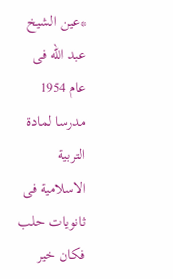*عين الشيخ عبد الله فى عام 1954 مدرسا لمادة التربية الاسلامية فى ثانويات حلب فكان خير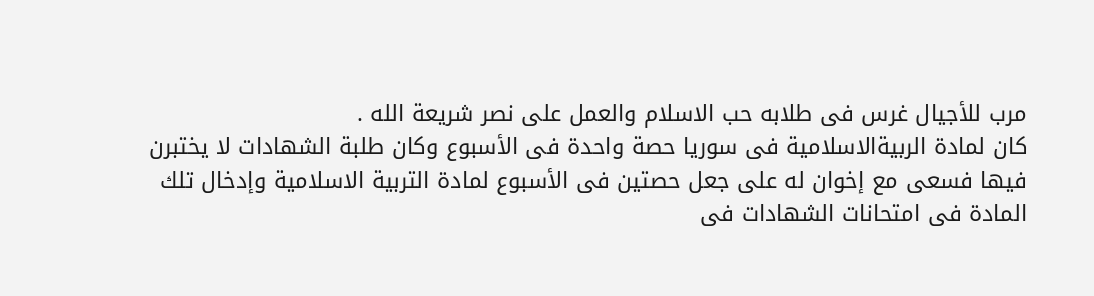مرب للأجيال غرس فى طلابه حب الاسلام والعمل على نصر شريعة الله .
كان لمادة الربيةالاسلامية فى سوريا حصة واحدة فى الأسبوع وكان طلبة الشهادات لا يختبرن فيها فسعى مع إخوان له على جعل حصتين فى الأسبوع لمادة التربية الاسلامية وإدخال تلك المادة فى امتحانات الشهادات فى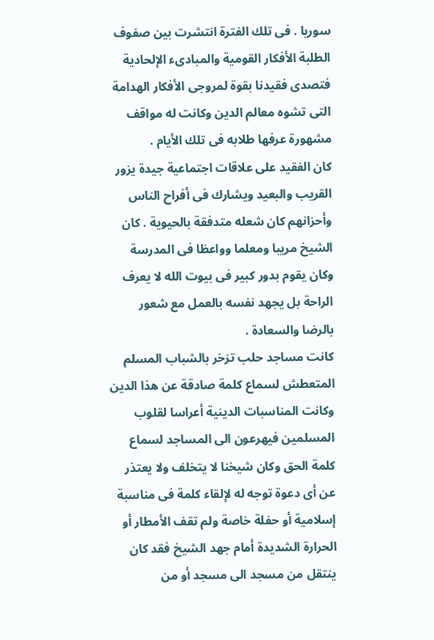سوريا . فى تلك الفترة انتشرت بين صفوف الطلبة الأفكار القومية والمبادىء الإلحادية فتصدى فقيدنا بقوة لمروجى الأفكار الهدامة التى تشوه معالم الدين وكانت له مواقف مشهورة عرفها طلابه فى تلك الأيام .
كان الفقيد على علاقات اجتماعية جيدة يزور القريب والبعيد ويشارك فى أفراح الناس وأحزانهم كان شعله متدفقة بالحيوية . كان الشيخ مريبا ومعلما وواعظا فى المدرسة وكان يقوم بدور كبير فى بيوت الله لا يعرف الراحة بل يجهد نفسه بالعمل مع شعور بالرضا والسعادة .
كانت مساجد حلب تزخر بالشباب المسلم المتعطش لسماع كلمة صادقة عن هذا الدين وكانت المناسبات الدينية أعراسا لقلوب المسلمين فيهرعون الى المساجد لسماع كلمة الحق وكان شيخنا لا يتخلف ولا يعتذر عن أى دعوة توجه له لإلقاء كلمة فى مناسبة إسلامية أو حفلة خاصة ولم تقف الأمطار أو الحرارة الشديدة أمام جهد الشيخ فقد كان ينتقل من مسجد الى مسجد أو من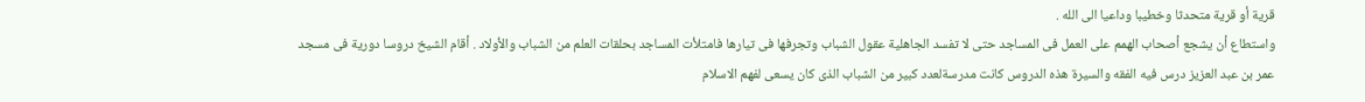قرية أو قرية متحدثا وخطيبا وداعيا الى الله .
واستطاع أن يشجع أصحاب الهمم على العمل فى المساجد حتى لا تفسد الجاهلية عقول الشباب وتجرفها فى تيارها فامتلأت المساجد بحلقات العلم من الشباب والأولاد . أقام الشيخ دروسا دورية فى مسجد عمر بن عبد العزيز درس فيه الفقه والسيرة هذه الدروس كانت مدرسةلعدد كبير من الشباب الذى كان يسعى لفهم الاسلام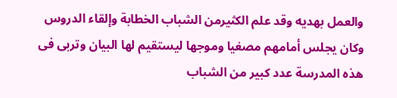والعمل بهديه وقد علم الكثيرمن الشباب الخطابة وإلقاء الدروس وكان يجلس أمامهم مصغيا وموجها ليستقيم لها البيان وتربى فى هذه المدرسة عدد كبير من الشباب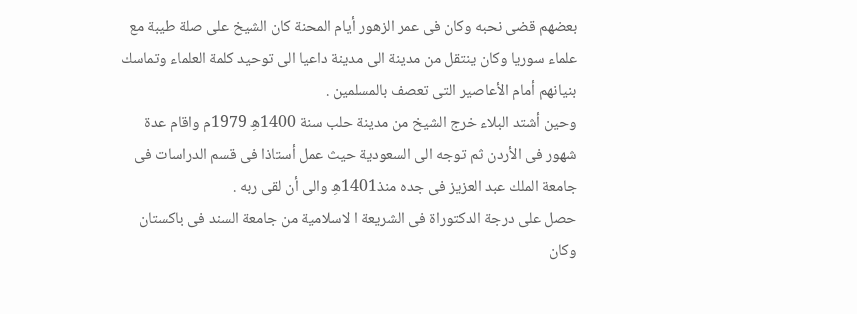بعضهم قضى نحبه وكان فى عمر الزهور أيام المحنة كان الشيخ على صلة طيبة مع علماء سوريا وكان ينتقل من مدينة الى مدينة داعيا الى توحيد كلمة العلماء وتماسك بنيانهم أمام الأعاصير التى تعصف بالمسلمين .
وحين أشتد البلاء خرج الشيخ من مدينة حلب سنة 1400هِ 1979م واقام عدة شهور فى الأردن ثم توجه الى السعودية حيث عمل أستاذا فى قسم الدراسات فى جامعة الملك عبد العزيز فى جده منذ1401هِ والى أن لقى ربه .
حصل على درجة الدكتوراة فى الشريعة ا لاسلامية من جامعة السند فى باكستان وكان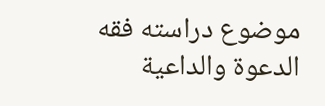موضوع دراسته فقه الدعوة والداعية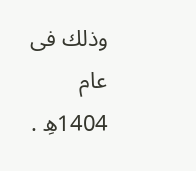وذلك فى عام 1404هِ .